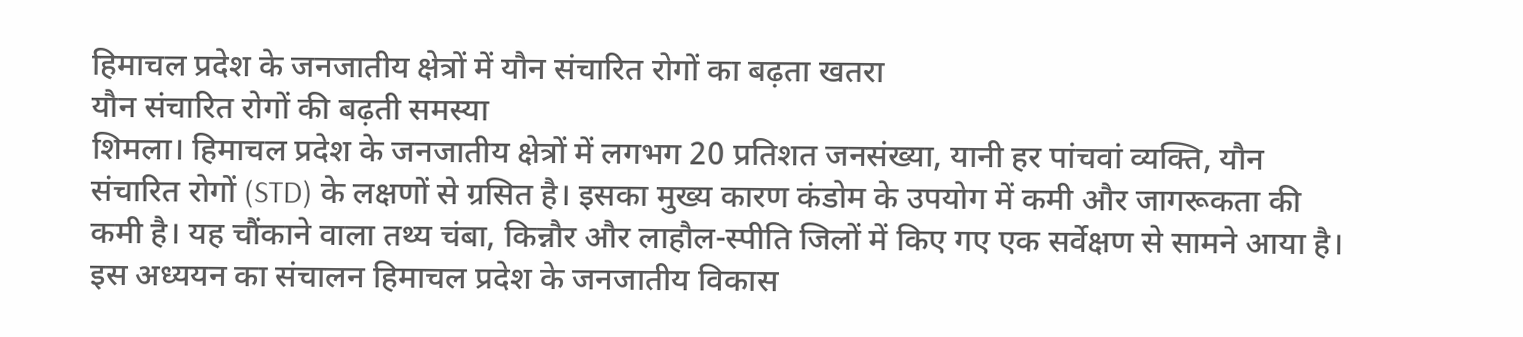हिमाचल प्रदेश के जनजातीय क्षेत्रों में यौन संचारित रोगों का बढ़ता खतरा
यौन संचारित रोगों की बढ़ती समस्या
शिमला। हिमाचल प्रदेश के जनजातीय क्षेत्रों में लगभग 20 प्रतिशत जनसंख्या, यानी हर पांचवां व्यक्ति, यौन संचारित रोगों (STD) के लक्षणों से ग्रसित है। इसका मुख्य कारण कंडोम के उपयोग में कमी और जागरूकता की कमी है। यह चौंकाने वाला तथ्य चंबा, किन्नौर और लाहौल-स्पीति जिलों में किए गए एक सर्वेक्षण से सामने आया है। इस अध्ययन का संचालन हिमाचल प्रदेश के जनजातीय विकास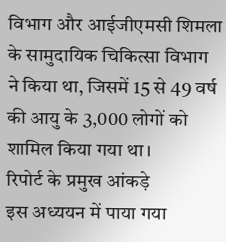विभाग और आईजीएमसी शिमला के सामुदायिक चिकित्सा विभाग ने किया था, जिसमें 15 से 49 वर्ष की आयु के 3,000 लोगों को शामिल किया गया था।
रिपोर्ट के प्रमुख आंकड़े
इस अध्ययन में पाया गया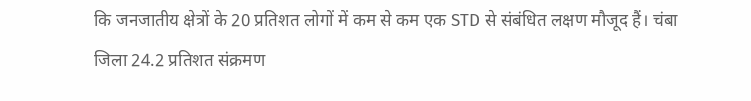कि जनजातीय क्षेत्रों के 20 प्रतिशत लोगों में कम से कम एक STD से संबंधित लक्षण मौजूद हैं। चंबा जिला 24.2 प्रतिशत संक्रमण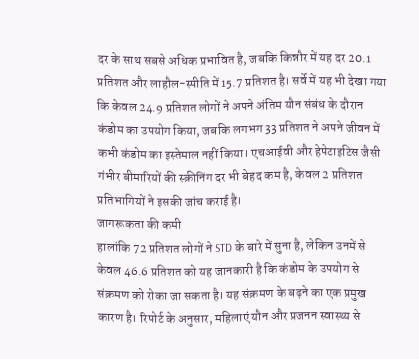दर के साथ सबसे अधिक प्रभावित है, जबकि किन्नौर में यह दर 20.1 प्रतिशत और लाहौल-स्पीति में 15.7 प्रतिशत है। सर्वे में यह भी देखा गया कि केवल 24.9 प्रतिशत लोगों ने अपने अंतिम यौन संबंध के दौरान कंडोम का उपयोग किया, जबकि लगभग 33 प्रतिशत ने अपने जीवन में कभी कंडोम का इस्तेमाल नहीं किया। एचआईवी और हेपेटाइटिस जैसी गंभीर बीमारियों की स्क्रीनिंग दर भी बेहद कम है, केवल 2 प्रतिशत प्रतिभागियों ने इसकी जांच कराई है।
जागरूकता की कमी
हालांकि 72 प्रतिशत लोगों ने STD के बारे में सुना है, लेकिन उनमें से केवल 46.6 प्रतिशत को यह जानकारी है कि कंडोम के उपयोग से संक्रमण को रोका जा सकता है। यह संक्रमण के बढ़ने का एक प्रमुख कारण है। रिपोर्ट के अनुसार, महिलाएं यौन और प्रजनन स्वास्थ्य से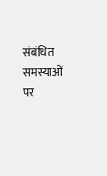संबंधित समस्याओं पर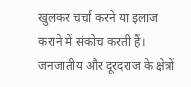खुलकर चर्चा करने या इलाज कराने में संकोच करती हैं। जनजातीय और दूरदराज के क्षेत्रों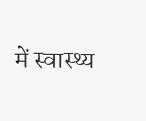में स्वास्थ्य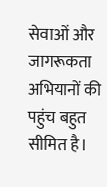सेवाओं और जागरूकता अभियानों की पहुंच बहुत सीमित है।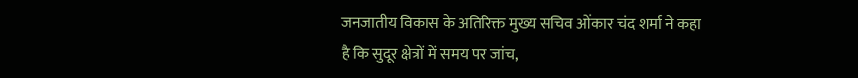जनजातीय विकास के अतिरिक्त मुख्य सचिव ओंकार चंद शर्मा ने कहा है कि सुदूर क्षेत्रों में समय पर जांच,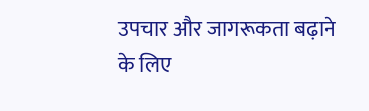उपचार और जागरूकता बढ़ाने के लिए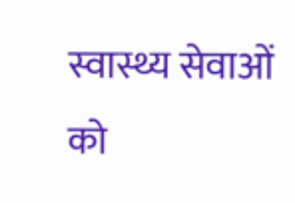स्वास्थ्य सेवाओं को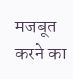मजबूत करने का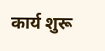कार्य शुरू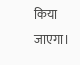किया जाएगा।